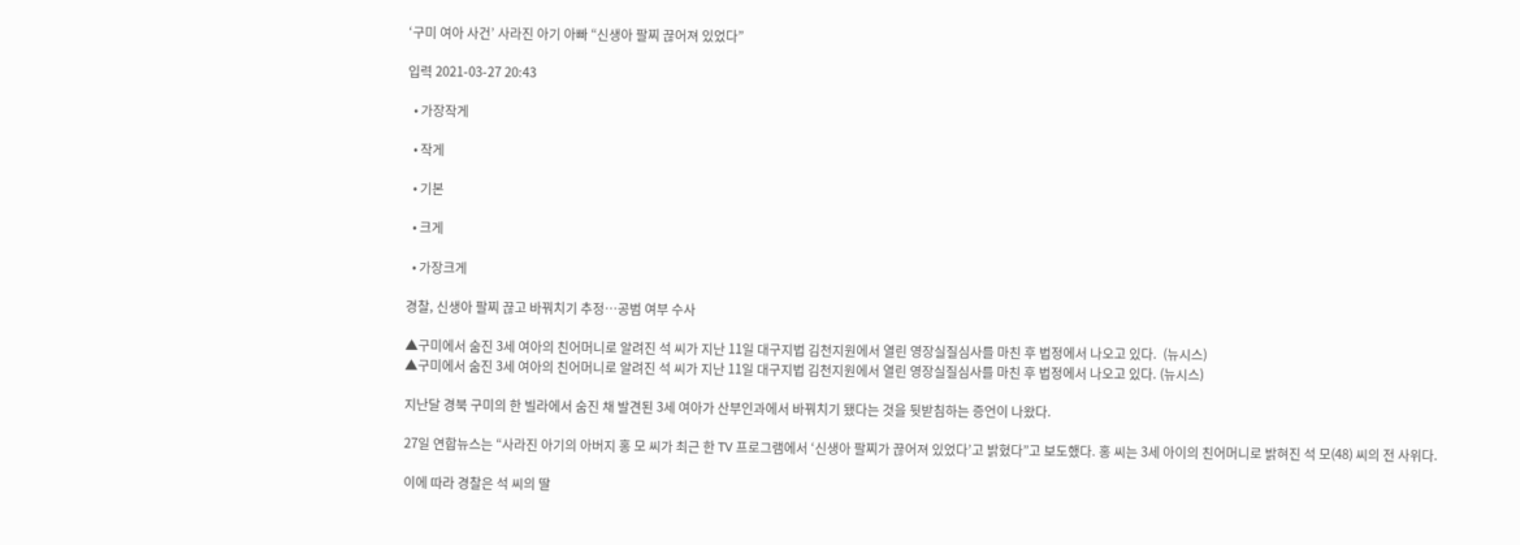‘구미 여아 사건’ 사라진 아기 아빠 “신생아 팔찌 끊어져 있었다”

입력 2021-03-27 20:43

  • 가장작게

  • 작게

  • 기본

  • 크게

  • 가장크게

경찰, 신생아 팔찌 끊고 바꿔치기 추정…공범 여부 수사

▲구미에서 숨진 3세 여아의 친어머니로 알려진 석 씨가 지난 11일 대구지법 김천지원에서 열린 영장실질심사를 마친 후 법정에서 나오고 있다.  (뉴시스)
▲구미에서 숨진 3세 여아의 친어머니로 알려진 석 씨가 지난 11일 대구지법 김천지원에서 열린 영장실질심사를 마친 후 법정에서 나오고 있다. (뉴시스)

지난달 경북 구미의 한 빌라에서 숨진 채 발견된 3세 여아가 산부인과에서 바꿔치기 됐다는 것을 뒷받침하는 증언이 나왔다.

27일 연합뉴스는 “사라진 아기의 아버지 홍 모 씨가 최근 한 TV 프로그램에서 ‘신생아 팔찌가 끊어져 있었다’고 밝혔다”고 보도했다. 홍 씨는 3세 아이의 친어머니로 밝혀진 석 모(48) 씨의 전 사위다.

이에 따라 경찰은 석 씨의 딸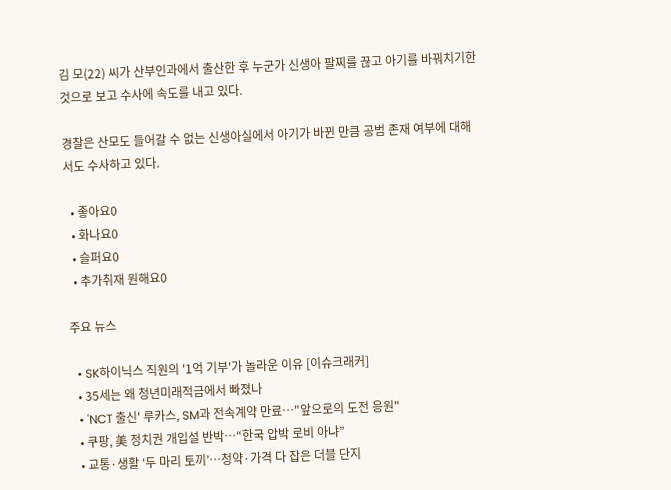김 모(22) 씨가 산부인과에서 출산한 후 누군가 신생아 팔찌를 끊고 아기를 바꿔치기한 것으로 보고 수사에 속도를 내고 있다.

경찰은 산모도 들어갈 수 없는 신생아실에서 아기가 바뀐 만큼 공범 존재 여부에 대해서도 수사하고 있다.

  • 좋아요0
  • 화나요0
  • 슬퍼요0
  • 추가취재 원해요0

주요 뉴스

  • SK하이닉스 직원의 '1억 기부'가 놀라운 이유 [이슈크래커]
  • 35세는 왜 청년미래적금에서 빠졌나
  • 'NCT 출신' 루카스, SM과 전속계약 만료⋯"앞으로의 도전 응원"
  • 쿠팡, 美 정치권 개입설 반박⋯“한국 압박 로비 아냐”
  • 교통·생활 ‘두 마리 토끼’⋯청약·가격 다 잡은 더블 단지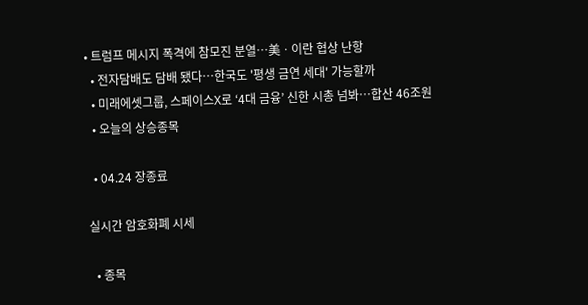• 트럼프 메시지 폭격에 참모진 분열⋯美ㆍ이란 협상 난항
  • 전자담배도 담배 됐다⋯한국도 '평생 금연 세대' 가능할까
  • 미래에셋그룹, 스페이스X로 ‘4대 금융’ 신한 시총 넘봐⋯합산 46조원
  • 오늘의 상승종목

  • 04.24 장종료

실시간 암호화폐 시세

  • 종목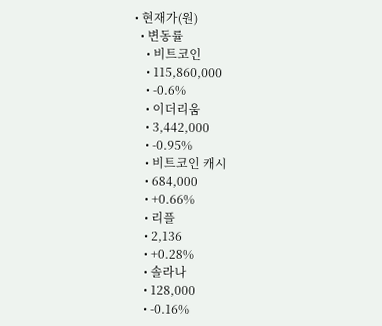• 현재가(원)
  • 변동률
    • 비트코인
    • 115,860,000
    • -0.6%
    • 이더리움
    • 3,442,000
    • -0.95%
    • 비트코인 캐시
    • 684,000
    • +0.66%
    • 리플
    • 2,136
    • +0.28%
    • 솔라나
    • 128,000
    • -0.16%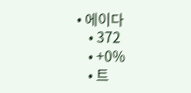• 에이다
    • 372
    • +0%
    • 트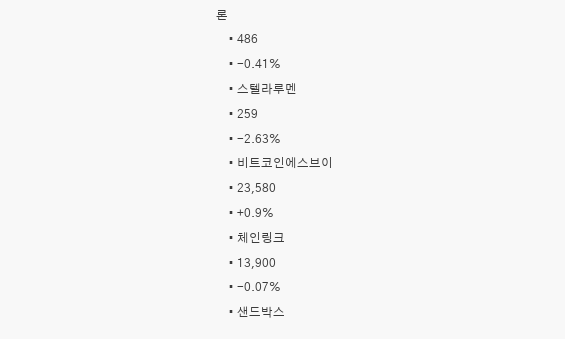론
    • 486
    • -0.41%
    • 스텔라루멘
    • 259
    • -2.63%
    • 비트코인에스브이
    • 23,580
    • +0.9%
    • 체인링크
    • 13,900
    • -0.07%
    • 샌드박스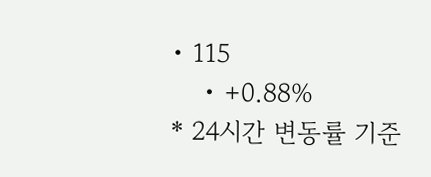• 115
    • +0.88%
* 24시간 변동률 기준